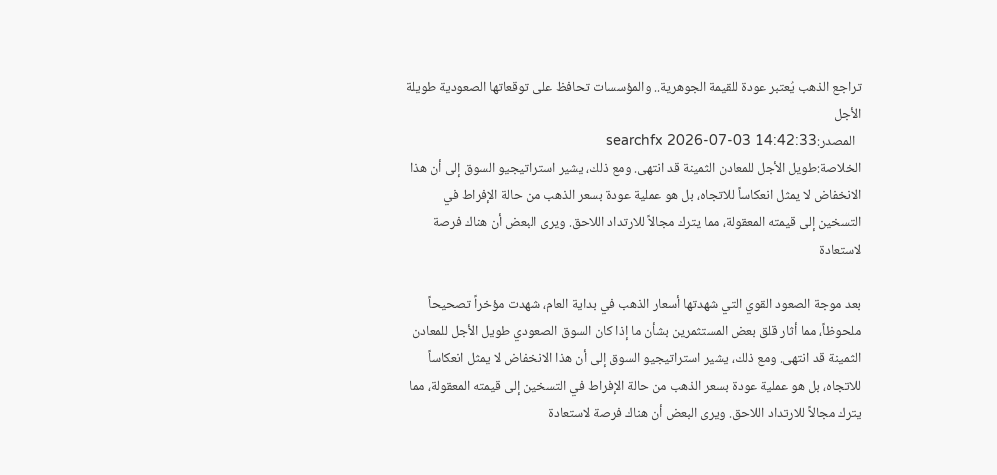تراجع الذهب يُعتبر عودة للقيمة الجوهرية.. والمؤسسات تحافظ على توقعاتها الصعودية طويلة الأجل
  المصدر:searchfx 2026-07-03 14:42:33
الخلاصة:طويل الأجل للمعادن الثمينة قد انتهى. ومع ذلك، يشير استراتيجيو السوق إلى أن هذا الانخفاض لا يمثل انعكاساً للاتجاه، بل هو عملية عودة بسعر الذهب من حالة الإفراط في التسخين إلى قيمته المعقولة، مما يترك مجالاً للارتداد اللاحق. ويرى البعض أن هناك فرصة لاستعادة

بعد موجة الصعود القوي التي شهدتها أسعار الذهب في بداية العام، شهدت مؤخراً تصحيحاً ملحوظاً، مما أثار قلق بعض المستثمرين بشأن ما إذا كان السوق الصعودي طويل الأجل للمعادن الثمينة قد انتهى. ومع ذلك، يشير استراتيجيو السوق إلى أن هذا الانخفاض لا يمثل انعكاساً للاتجاه، بل هو عملية عودة بسعر الذهب من حالة الإفراط في التسخين إلى قيمته المعقولة، مما يترك مجالاً للارتداد اللاحق. ويرى البعض أن هناك فرصة لاستعادة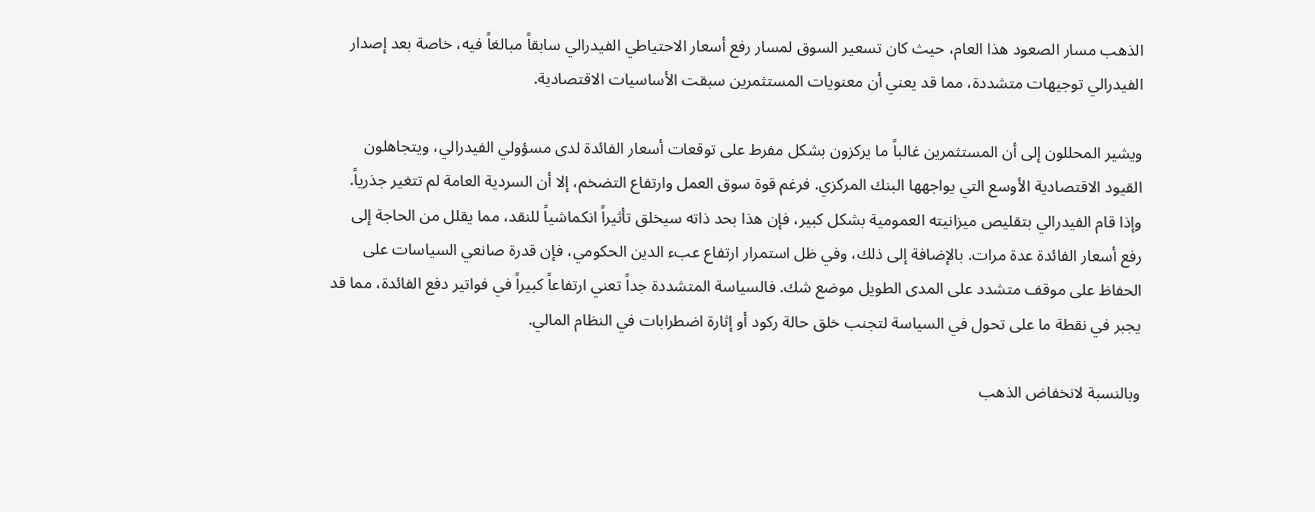الذهب مسار الصعود هذا العام، حيث كان تسعير السوق لمسار رفع أسعار الاحتياطي الفيدرالي سابقاً مبالغاً فيه، خاصة بعد إصدار الفيدرالي توجيهات متشددة، مما قد يعني أن معنويات المستثمرين سبقت الأساسيات الاقتصادية.

ويشير المحللون إلى أن المستثمرين غالباً ما يركزون بشكل مفرط على توقعات أسعار الفائدة لدى مسؤولي الفيدرالي، ويتجاهلون القيود الاقتصادية الأوسع التي يواجهها البنك المركزي. فرغم قوة سوق العمل وارتفاع التضخم، إلا أن السردية العامة لم تتغير جذرياً. وإذا قام الفيدرالي بتقليص ميزانيته العمومية بشكل كبير، فإن هذا بحد ذاته سيخلق تأثيراً انكماشياً للنقد، مما يقلل من الحاجة إلى رفع أسعار الفائدة عدة مرات. بالإضافة إلى ذلك، وفي ظل استمرار ارتفاع عبء الدين الحكومي، فإن قدرة صانعي السياسات على الحفاظ على موقف متشدد على المدى الطويل موضع شك. فالسياسة المتشددة جداً تعني ارتفاعاً كبيراً في فواتير دفع الفائدة، مما قد يجبر في نقطة ما على تحول في السياسة لتجنب خلق حالة ركود أو إثارة اضطرابات في النظام المالي.

وبالنسبة لانخفاض الذهب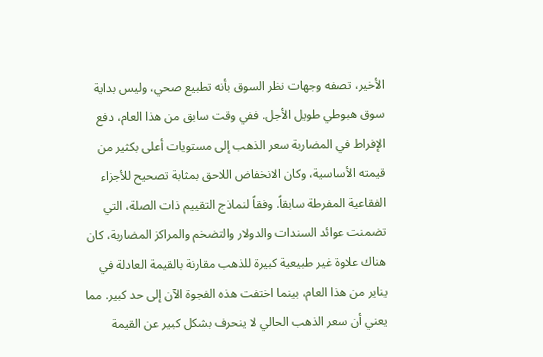الأخير، تصفه وجهات نظر السوق بأنه تطبيع صحي، وليس بداية سوق هبوطي طويل الأجل. ففي وقت سابق من هذا العام، دفع الإفراط في المضاربة سعر الذهب إلى مستويات أعلى بكثير من قيمته الأساسية، وكان الانخفاض اللاحق بمثابة تصحيح للأجزاء الفقاعية المفرطة سابقاً. وفقاً لنماذج التقييم ذات الصلة، التي تضمنت عوائد السندات والدولار والتضخم والمراكز المضاربة، كان هناك علاوة غير طبيعية كبيرة للذهب مقارنة بالقيمة العادلة في يناير من هذا العام، بينما اختفت هذه الفجوة الآن إلى حد كبير. مما يعني أن سعر الذهب الحالي لا ينحرف بشكل كبير عن القيمة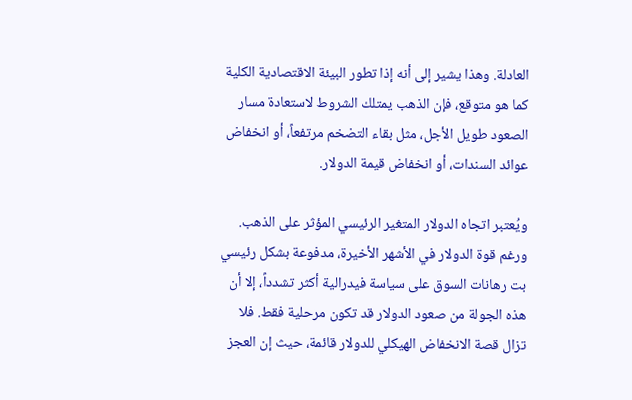العادلة. وهذا يشير إلى أنه إذا تطور البيئة الاقتصادية الكلية كما هو متوقع، فإن الذهب يمتلك الشروط لاستعادة مسار الصعود طويل الأجل، مثل بقاء التضخم مرتفعاً، أو انخفاض عوائد السندات، أو انخفاض قيمة الدولار.

ويُعتبر اتجاه الدولار المتغير الرئيسي المؤثر على الذهب. ورغم قوة الدولار في الأشهر الأخيرة، مدفوعة بشكل رئيسي بت رهانات السوق على سياسة فيدرالية أكثر تشدداً، إلا أن هذه الجولة من صعود الدولار قد تكون مرحلية فقط. فلا تزال قصة الانخفاض الهيكلي للدولار قائمة، حيث إن العجز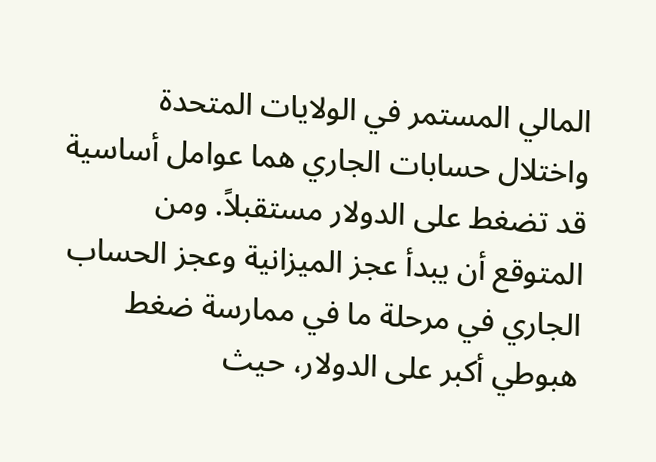المالي المستمر في الولايات المتحدة واختلال حسابات الجاري هما عوامل أساسية قد تضغط على الدولار مستقبلاً. ومن المتوقع أن يبدأ عجز الميزانية وعجز الحساب الجاري في مرحلة ما في ممارسة ضغط هبوطي أكبر على الدولار، حيث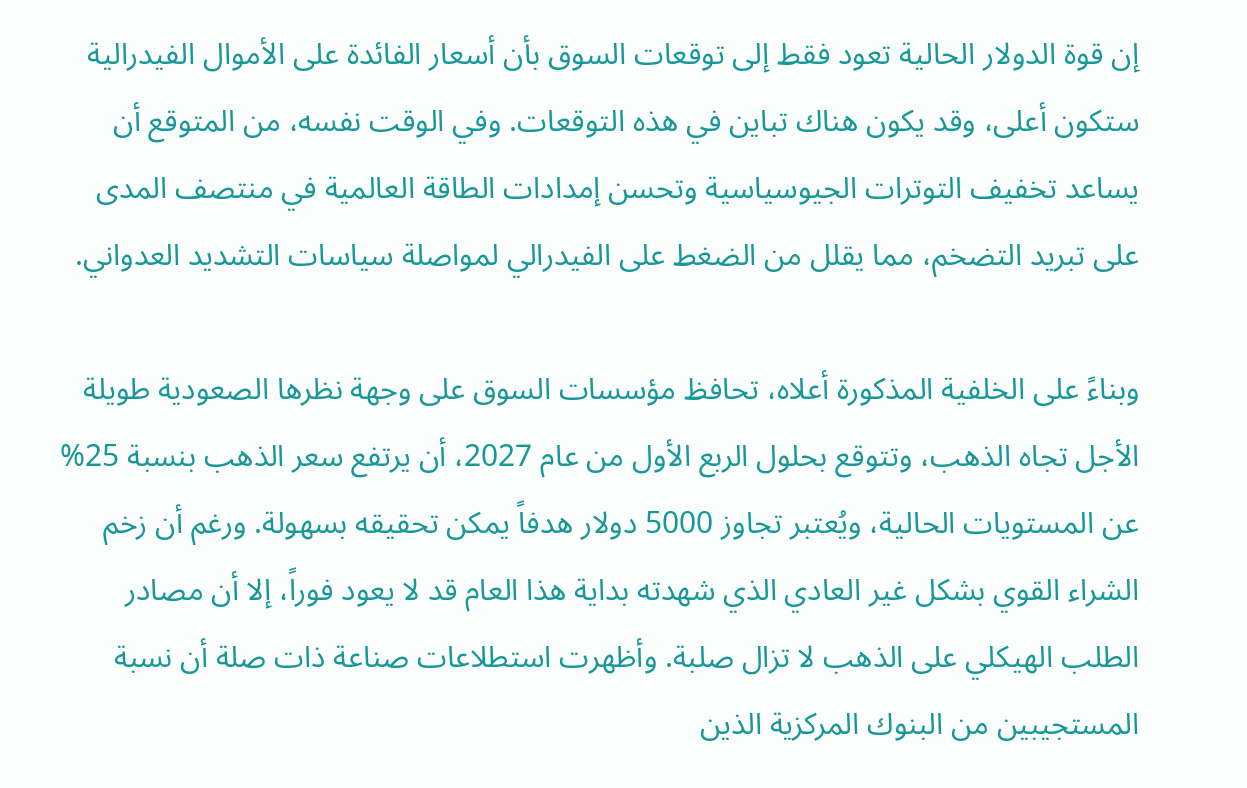إن قوة الدولار الحالية تعود فقط إلى توقعات السوق بأن أسعار الفائدة على الأموال الفيدرالية ستكون أعلى، وقد يكون هناك تباين في هذه التوقعات. وفي الوقت نفسه، من المتوقع أن يساعد تخفيف التوترات الجيوسياسية وتحسن إمدادات الطاقة العالمية في منتصف المدى على تبريد التضخم، مما يقلل من الضغط على الفيدرالي لمواصلة سياسات التشديد العدواني.

وبناءً على الخلفية المذكورة أعلاه، تحافظ مؤسسات السوق على وجهة نظرها الصعودية طويلة الأجل تجاه الذهب، وتتوقع بحلول الربع الأول من عام 2027، أن يرتفع سعر الذهب بنسبة 25% عن المستويات الحالية، ويُعتبر تجاوز 5000 دولار هدفاً يمكن تحقيقه بسهولة. ورغم أن زخم الشراء القوي بشكل غير العادي الذي شهدته بداية هذا العام قد لا يعود فوراً، إلا أن مصادر الطلب الهيكلي على الذهب لا تزال صلبة. وأظهرت استطلاعات صناعة ذات صلة أن نسبة المستجيبين من البنوك المركزية الذين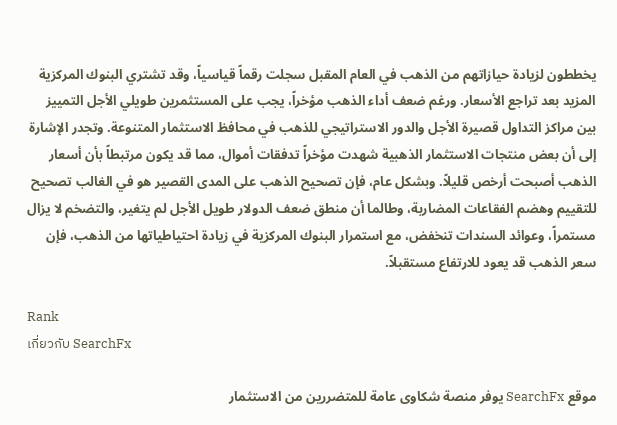يخططون لزيادة حيازاتهم من الذهب في العام المقبل سجلت رقماً قياسياً، وقد تشتري البنوك المركزية المزيد بعد تراجع الأسعار. ورغم ضعف أداء الذهب مؤخراً، يجب على المستثمرين طويلي الأجل التمييز بين مراكز التداول قصيرة الأجل والدور الاستراتيجي للذهب في محافظ الاستثمار المتنوعة. وتجدر الإشارة إلى أن بعض منتجات الاستثمار الذهبية شهدت مؤخراً تدفقات أموال، مما قد يكون مرتبطاً بأن أسعار الذهب أصبحت أرخص قليلاً. وبشكل عام، فإن تصحيح الذهب على المدى القصير هو في الغالب تصحيح للتقييم وهضم الفقاعات المضاربة، وطالما أن منطق ضعف الدولار طويل الأجل لم يتغير، والتضخم لا يزال مستمراً، وعوائد السندات تنخفض، مع استمرار البنوك المركزية في زيادة احتياطياتها من الذهب، فإن سعر الذهب قد يعود للارتفاع مستقبلاً.

Rank
เกี่ยวกับ SearchFx

موقع SearchFx يوفر منصة شكاوى عامة للمتضررين من الاستثمار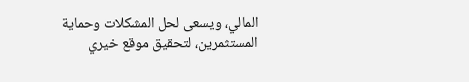المالي، ويسعى لحل المشكلات وحماية المستثمرين، لتحقيق موقع خيري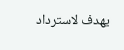يهدف لاسترداد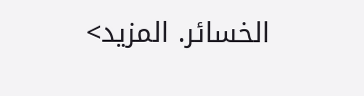الخسائر. المزيد>